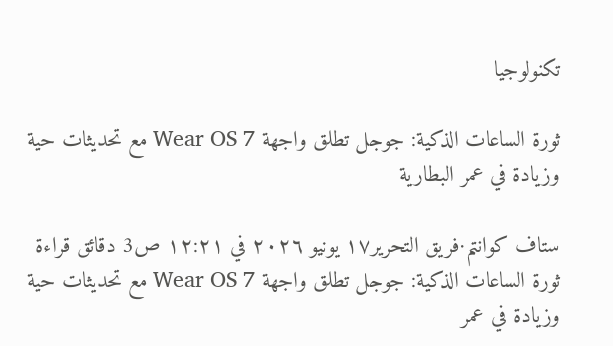تكنولوجيا

ثورة الساعات الذكية: جوجل تطلق واجهة Wear OS 7 مع تحديثات حية وزيادة في عمر البطارية

ستاف كوانتم·فريق التحرير١٧ يونيو ٢٠٢٦ في ١٢:٢١ ص3 دقائق قراءة
ثورة الساعات الذكية: جوجل تطلق واجهة Wear OS 7 مع تحديثات حية وزيادة في عمر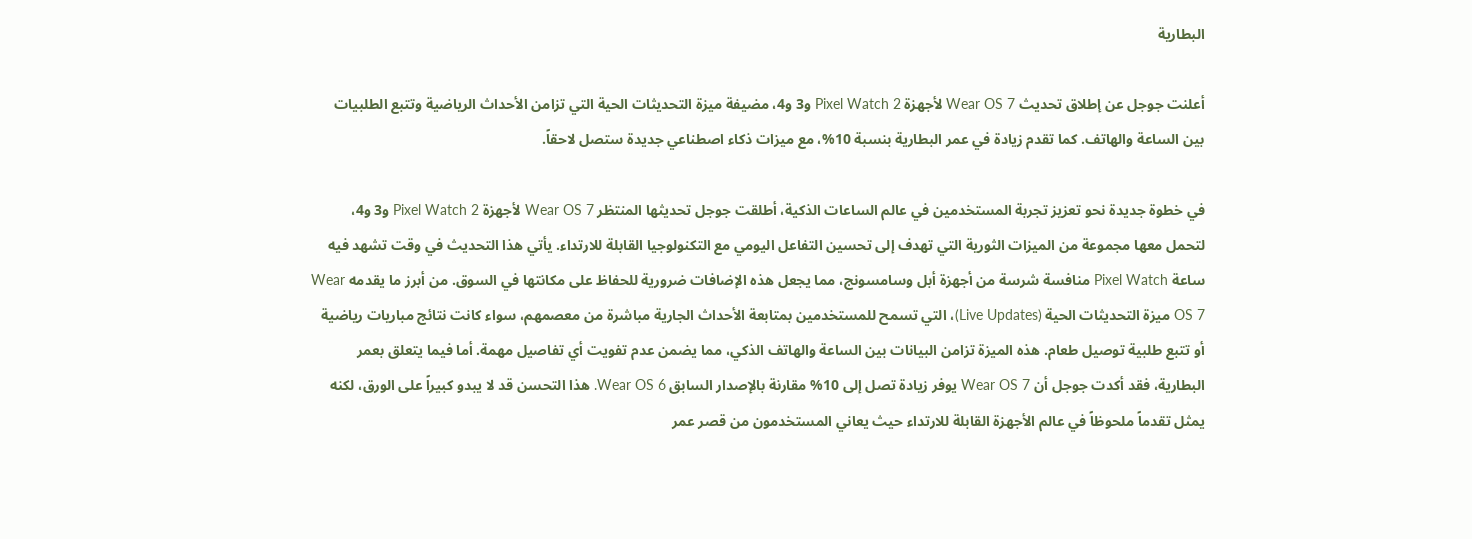البطارية

أعلنت جوجل عن إطلاق تحديث Wear OS 7 لأجهزة Pixel Watch 2 و3 و4، مضيفة ميزة التحديثات الحية التي تزامن الأحداث الرياضية وتتبع الطلبيات بين الساعة والهاتف. كما تقدم زيادة في عمر البطارية بنسبة 10%، مع ميزات ذكاء اصطناعي جديدة ستصل لاحقاً.

في خطوة جديدة نحو تعزيز تجربة المستخدمين في عالم الساعات الذكية، أطلقت جوجل تحديثها المنتظر Wear OS 7 لأجهزة Pixel Watch 2 و3 و4، لتحمل معها مجموعة من الميزات الثورية التي تهدف إلى تحسين التفاعل اليومي مع التكنولوجيا القابلة للارتداء. يأتي هذا التحديث في وقت تشهد فيه ساعة Pixel Watch منافسة شرسة من أجهزة أبل وسامسونج، مما يجعل هذه الإضافات ضرورية للحفاظ على مكانتها في السوق. من أبرز ما يقدمه Wear OS 7 ميزة التحديثات الحية (Live Updates)، التي تسمح للمستخدمين بمتابعة الأحداث الجارية مباشرة من معصمهم، سواء كانت نتائج مباريات رياضية أو تتبع طلبية توصيل طعام. هذه الميزة تزامن البيانات بين الساعة والهاتف الذكي، مما يضمن عدم تفويت أي تفاصيل مهمة. أما فيما يتعلق بعمر البطارية، فقد أكدت جوجل أن Wear OS 7 يوفر زيادة تصل إلى 10% مقارنة بالإصدار السابق Wear OS 6. هذا التحسن قد لا يبدو كبيراً على الورق، لكنه يمثل تقدماً ملحوظاً في عالم الأجهزة القابلة للارتداء حيث يعاني المستخدمون من قصر عمر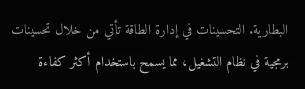البطارية. التحسينات في إدارة الطاقة تأتي من خلال تحسينات برمجية في نظام التشغيل، مما يسمح باستخدام أكثر كفاءة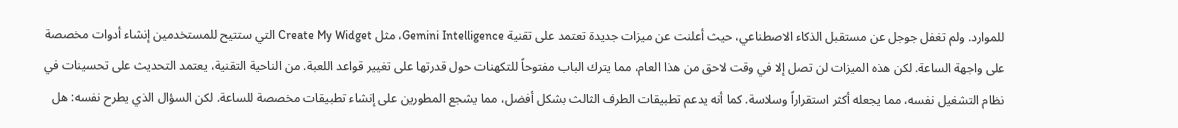للموارد. ولم تغفل جوجل عن مستقبل الذكاء الاصطناعي، حيث أعلنت عن ميزات جديدة تعتمد على تقنية Gemini Intelligence، مثل Create My Widget التي ستتيح للمستخدمين إنشاء أدوات مخصصة على واجهة الساعة. لكن هذه الميزات لن تصل إلا في وقت لاحق من هذا العام، مما يترك الباب مفتوحاً للتكهنات حول قدرتها على تغيير قواعد اللعبة. من الناحية التقنية، يعتمد التحديث على تحسينات في نظام التشغيل نفسه، مما يجعله أكثر استقراراً وسلاسة. كما أنه يدعم تطبيقات الطرف الثالث بشكل أفضل، مما يشجع المطورين على إنشاء تطبيقات مخصصة للساعة. لكن السؤال الذي يطرح نفسه: هل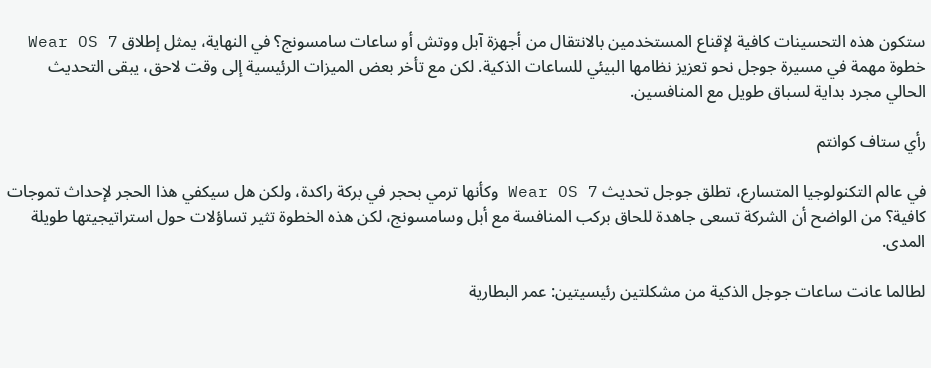ستكون هذه التحسينات كافية لإقناع المستخدمين بالانتقال من أجهزة آبل ووتش أو ساعات سامسونج؟ في النهاية، يمثل إطلاق Wear OS 7 خطوة مهمة في مسيرة جوجل نحو تعزيز نظامها البيئي للساعات الذكية. لكن مع تأخر بعض الميزات الرئيسية إلى وقت لاحق، يبقى التحديث الحالي مجرد بداية لسباق طويل مع المنافسين.

رأي ستاف كوانتم

في عالم التكنولوجيا المتسارع، تطلق جوجل تحديث Wear OS 7 وكأنها ترمي بحجر في بركة راكدة، ولكن هل سيكفي هذا الحجر لإحداث تموجات كافية؟ من الواضح أن الشركة تسعى جاهدة للحاق بركب المنافسة مع أبل وسامسونج، لكن هذه الخطوة تثير تساؤلات حول استراتيجيتها طويلة المدى.

لطالما عانت ساعات جوجل الذكية من مشكلتين رئيسيتين: عمر البطارية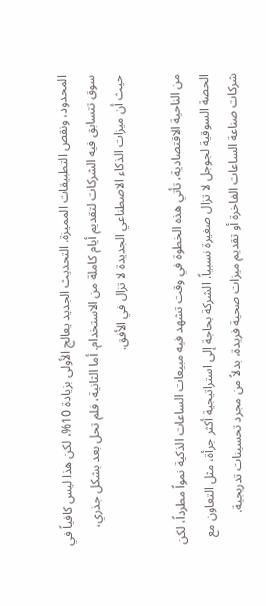المحدود، ونقص التطبيقات المميزة. التحديث الجديد يعالج الأولى بزيادة 10%، لكن هذا ليس كافياً في سوق تتسابق فيه الشركات لتقديم أيام كاملة من الاستخدام. أما الثانية، فلم تحل بعد بشكل جذري، حيث أن ميزات الذكاء الاصطناعي الجديدة لا تزال في الأفق.

من الناحية الاقتصادية، تأتي هذه الخطوة في وقت تشهد فيه مبيعات الساعات الذكية نمواً مطرداً، لكن الحصة السوقية لجوجل لا تزال صغيرة نسبياً. الشركة بحاجة إلى استراتيجية أكثر جرأة، مثل التعاون مع شركات صناعة الساعات الفاخرة أو تقديم ميزات صحية فريدة، بدلاً من مجرد تحسينات تدريجية.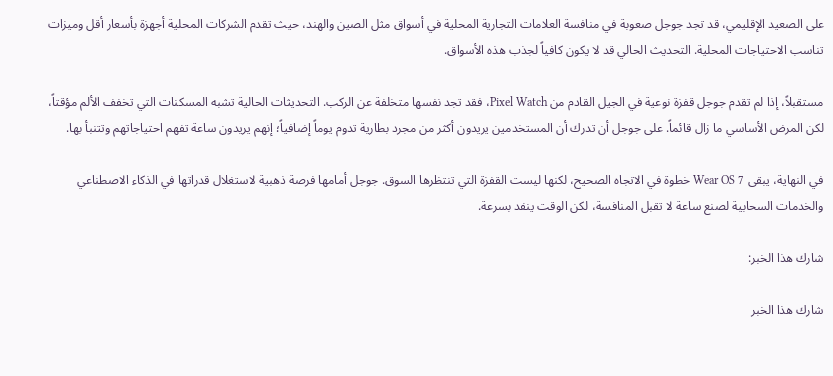على الصعيد الإقليمي، قد تجد جوجل صعوبة في منافسة العلامات التجارية المحلية في أسواق مثل الصين والهند، حيث تقدم الشركات المحلية أجهزة بأسعار أقل وميزات تناسب الاحتياجات المحلية. التحديث الحالي قد لا يكون كافياً لجذب هذه الأسواق.

مستقبلاً، إذا لم تقدم جوجل قفزة نوعية في الجيل القادم من Pixel Watch، فقد تجد نفسها متخلفة عن الركب. التحديثات الحالية تشبه المسكنات التي تخفف الألم مؤقتاً، لكن المرض الأساسي ما زال قائماً. على جوجل أن تدرك أن المستخدمين يريدون أكثر من مجرد بطارية تدوم يوماً إضافياً؛ إنهم يريدون ساعة تفهم احتياجاتهم وتتنبأ بها.

في النهاية، يبقى Wear OS 7 خطوة في الاتجاه الصحيح، لكنها ليست القفزة التي تنتظرها السوق. جوجل أمامها فرصة ذهبية لاستغلال قدراتها في الذكاء الاصطناعي والخدمات السحابية لصنع ساعة لا تقبل المنافسة، لكن الوقت ينفد بسرعة.

شارك هذا الخبر:

شارك هذا الخبر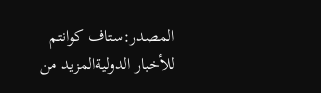المصدر:ستاف كوانتم للأخبار الدوليةالمزيد من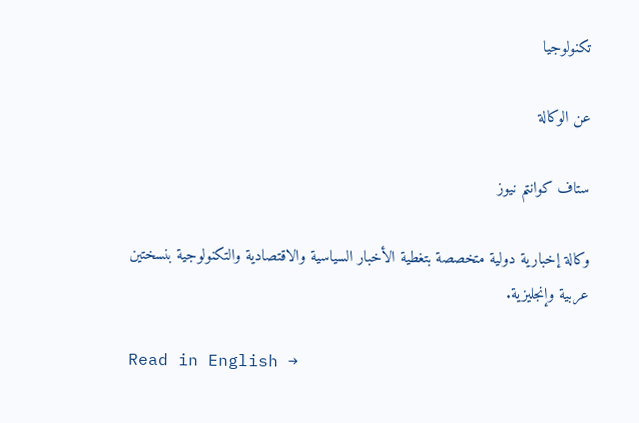تكنولوجيا

عن الوكالة

ستاف كوانتم نيوز

وكالة إخبارية دولية متخصصة بتغطية الأخبار السياسية والاقتصادية والتكنولوجية بنسختين عربية وإنجليزية.

Read in English →